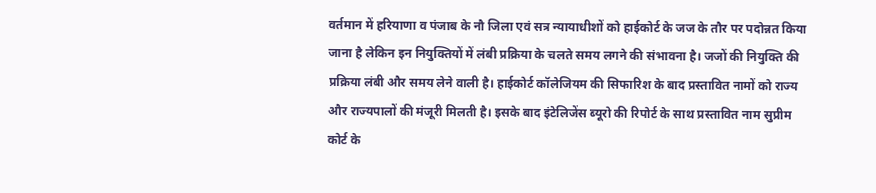वर्तमान में हरियाणा व पंजाब के नौ जिला एवं सत्र न्यायाधीशों को हाईकोर्ट के जज के तौर पर पदोन्नत किया जाना है लेकिन इन नियुक्तियों में लंबी प्रक्रिया के चलते समय लगने की संभावना है। जजों की नियुक्ति की प्रक्रिया लंबी और समय लेने वाली है। हाईकोर्ट कॉलेजियम की सिफारिश के बाद प्रस्तावित नामों को राज्य और राज्यपालों की मंजूरी मिलती है। इसके बाद इंटेलिजेंस ब्यूरो की रिपोर्ट के साथ प्रस्तावित नाम सुप्रीम कोर्ट के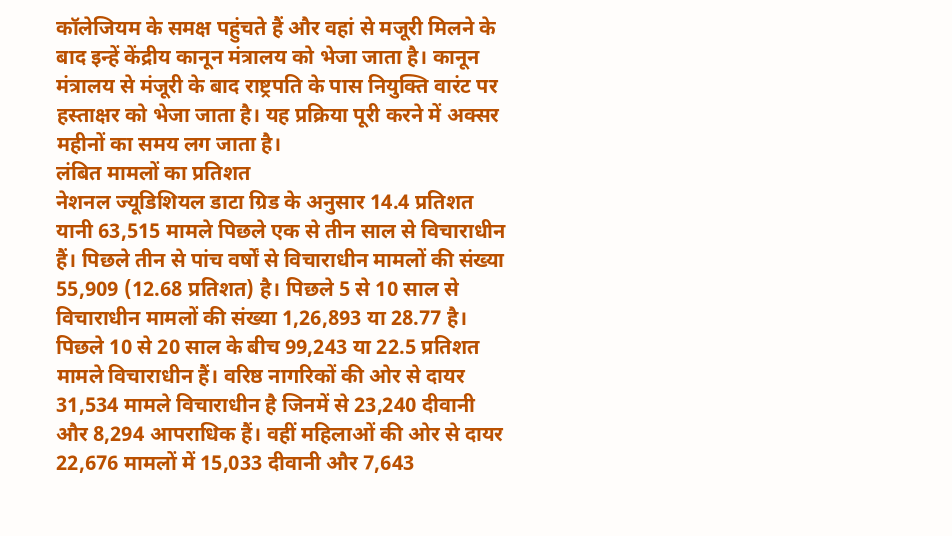कॉलेजियम के समक्ष पहुंचते हैं और वहां से मजूरी मिलने के बाद इन्हें केंद्रीय कानून मंत्रालय को भेजा जाता है। कानून मंत्रालय से मंजूरी के बाद राष्ट्रपति के पास नियुक्ति वारंट पर हस्ताक्षर को भेजा जाता है। यह प्रक्रिया पूरी करने में अक्सर महीनों का समय लग जाता है।
लंबित मामलों का प्रतिशत
नेशनल ज्यूडिशियल डाटा ग्रिड के अनुसार 14.4 प्रतिशत यानी 63,515 मामले पिछले एक से तीन साल से विचाराधीन हैं। पिछले तीन से पांच वर्षों से विचाराधीन मामलों की संख्या 55,909 (12.68 प्रतिशत) है। पिछले 5 से 10 साल से विचाराधीन मामलों की संख्या 1,26,893 या 28.77 है। पिछले 10 से 20 साल के बीच 99,243 या 22.5 प्रतिशत मामले विचाराधीन हैं। वरिष्ठ नागरिकों की ओर से दायर 31,534 मामले विचाराधीन है जिनमें से 23,240 दीवानी और 8,294 आपराधिक हैं। वहीं महिलाओं की ओर से दायर 22,676 मामलों में 15,033 दीवानी और 7,643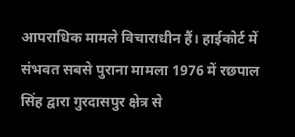आपराधिक मामले विचाराधीन हैं। हाईकोर्ट में संभवत सबसे पुराना मामला 1976 में रछपाल सिंह द्वारा गुरदासपुर क्षेत्र से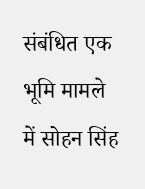संबंधित एक भूमि मामले में सोहन सिंह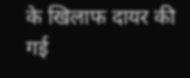के खिलाफ दायर की गई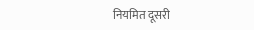नियमित दूसरी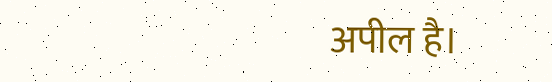अपील है।